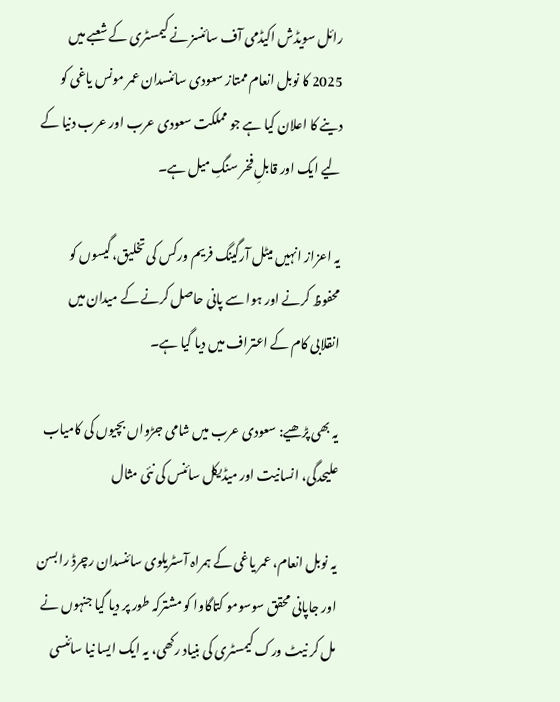رائل سویڈش اکیڈمی آف سائنسز نے کیمسٹری کے شعبے میں 2025 کا نوبل انعام ممتاز سعودی سائنسدان عمر مونس یاغی کو دینے کا اعلان کیا ہے جو مملکت سعودی عرب اور عرب دنیا کے لیے ایک اور قابلِ فخر سنگِ میل ہے۔

یہ اعزاز انہیں میٹل آرگینگ فریم ورکس کی تخلیق، گیسوں کو محفوظ کرنے اور ہوا سے پانی حاصل کرنے کے میدان میں انقلابی کام کے اعتراف میں دیا گیا ہے۔

یہ بھی پڑھیے: سعودی عرب میں شامی جڑواں بچیوں کی کامیاب علیحدگی، انسانیت اور میڈیکل سائنس کی نئی مثال

یہ نوبل انعام، عمر یاغی کے ہمراہ آسٹریلوی سائنسدان رچرڈ رابسن اور جاپانی محقق سوسومو کتاگاوا کو مشترکہ طور پر دیا گیا جنہوں نے مل کر نیٹ ورک کیمسٹری کی بنیاد رکھی، یہ ایک ایسا نیا سائنسی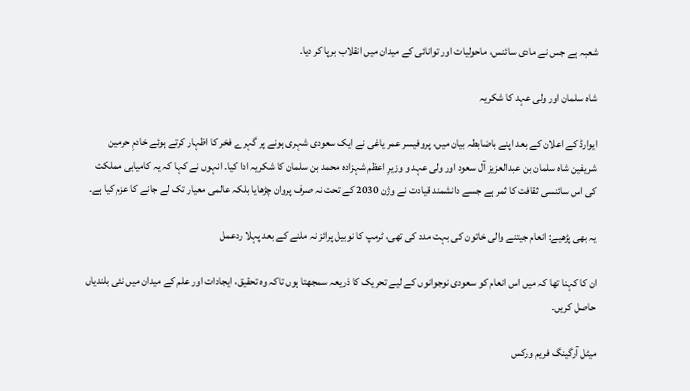شعبہ ہے جس نے مادی سائنس، ماحولیات اور توانائی کے میدان میں انقلاب برپا کر دیا۔

شاہ سلمان اور ولی عہد کا شکریہ

ایوارڈ کے اعلان کے بعد اپنے باضابطہ بیان میں، پروفیسر عمر یاغی نے ایک سعودی شہری ہونے پر گہرے فخر کا اظہار کرتے ہوئے خادمِ حرمین شریفین شاہ سلمان بن عبدالعزیز آل سعود اور ولی عہد و وزیرِ اعظم شہزادہ محمد بن سلمان کا شکریہ ادا کیا۔ انہوں نے کہا کہ یہ کامیابی مملکت کی اس سائنسی ثقافت کا ثمر ہے جسے دانشمند قیادت نے وژن 2030 کے تحت نہ صرف پروان چڑھایا بلکہ عالمی معیار تک لے جانے کا عزم کیا ہے۔

یہ بھی پڑھیے: انعام جیتنے والی خاتون کی بہت مدد کی تھی، ٹرمپ کا نوبیل پرائز نہ ملنے کے بعد پہلا ردعمل

ان کا کہنا تھا کہ میں اس انعام کو سعودی نوجوانوں کے لیے تحریک کا ذریعہ سمجھتا ہوں تاکہ وہ تحقیق، ایجادات اور علم کے میدان میں نئی بلندیاں حاصل کریں۔

میٹل آرگینگ فریم ورکس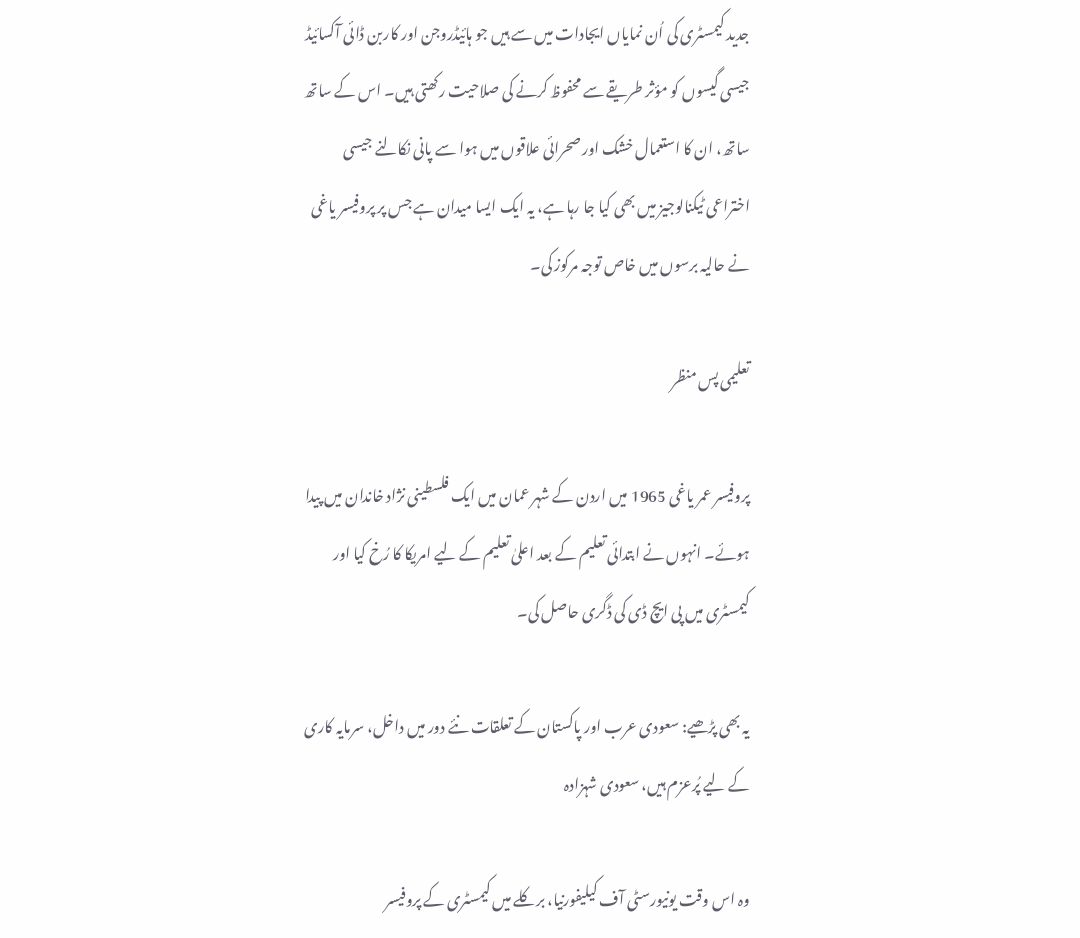جدید کیمسٹری کی اُن نمایاں ایجادات میں سے ہیں جو ہائیڈروجن اور کاربن ڈائی آکسائیڈ جیسی گیسوں کو مؤثر طریقے سے محفوظ کرنے کی صلاحیت رکھتی ہیں۔ اس کے ساتھ ساتھ، ان کا استعمال خشک اور صحرائی علاقوں میں ہوا سے پانی نکالنے جیسی اختراعی ٹیکنالوجیز میں بھی کیا جا رہا ہے، یہ ایک ایسا میدان ہے جس پر پروفیسر یاغی نے حالیہ برسوں میں خاص توجہ مرکوز کی۔

تعلیمی پس منظر

پروفیسر عمر یاغی 1965 میں اردن کے شہر عمان میں ایک فلسطینی نژاد خاندان میں پیدا ہوئے۔ انہوں نے ابتدائی تعلیم کے بعد اعلیٰ تعلیم کے لیے امریکا کا رُخ کیا اور کیمسٹری میں پی ایچ ڈی کی ڈگری حاصل کی۔

یہ بھی پڑھیے: سعودی عرب اور پاکستان کے تعلقات نئے دور میں داخل، سرمایہ کاری کے لیے پُرعزم ہیں، سعودی شہزادہ

وہ اس وقت یونیورسٹی آف کیلیفورنیا، برکلے میں کیمسٹری کے پروفیسر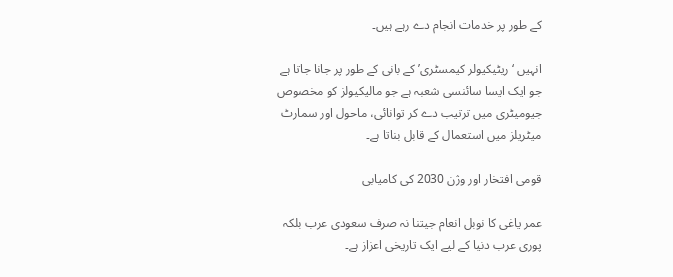کے طور پر خدمات انجام دے رہے ہیں۔

انہیں ‘ریٹیکیولر کیمسٹری’ کے بانی کے طور پر جانا جاتا ہے جو ایک ایسا سائنسی شعبہ ہے جو مالیکیولز کو مخصوص جیومیٹری میں ترتیب دے کر توانائی، ماحول اور سمارٹ میٹریلز میں استعمال کے قابل بناتا ہے۔

قومی افتخار اور وژن 2030 کی کامیابی

عمر یاغی کا نوبل انعام جیتنا نہ صرف سعودی عرب بلکہ پوری عرب دنیا کے لیے ایک تاریخی اعزاز ہے۔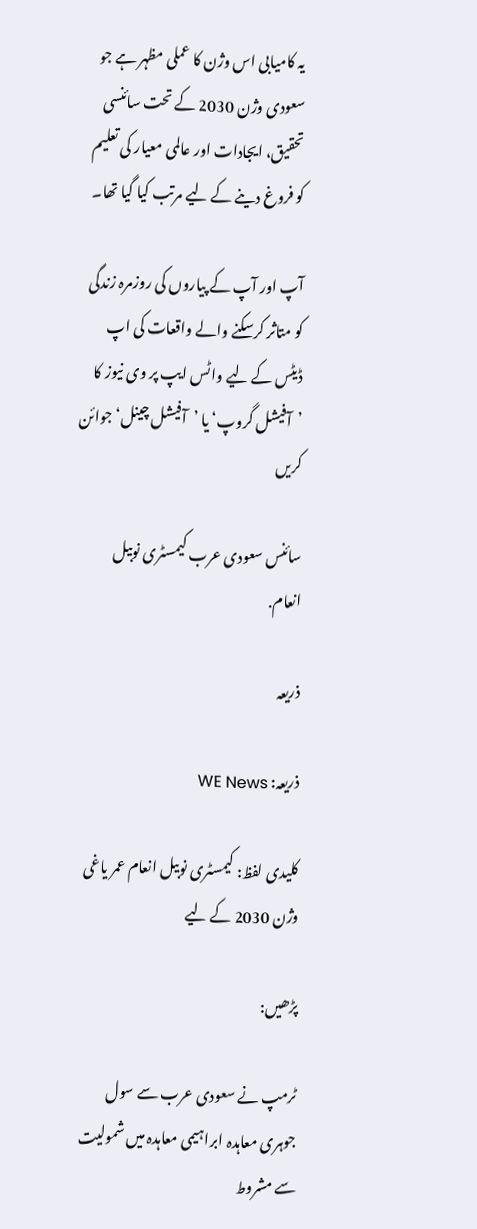یہ کامیابی اس وژن کا عملی مظہر ہے جو سعودی وژن 2030 کے تحت سائنسی تحقیق، ایجادات اور عالمی معیار کی تعلیم کو فروغ دینے کے لیے مرتب کیا گیا تھا۔

آپ اور آپ کے پیاروں کی روزمرہ زندگی کو متاثر کرسکنے والے واقعات کی اپ ڈیٹس کے لیے واٹس ایپ پر وی نیوز کا ’آفیشل گروپ‘ یا ’آفیشل چینل‘ جوائن کریں

سائنس سعودی عرب کیمسٹری نوبیل انعام.

ذریعہ

ذریعہ: WE News

کلیدی لفظ: کیمسٹری نوبیل انعام عمر یاغی وژن 2030 کے لیے

پڑھیں:

ٹرمپ نے سعودی عرب سے سول جوہری معاہدہ ابراہیمی معاہدہ میں شمولیت سے مشروط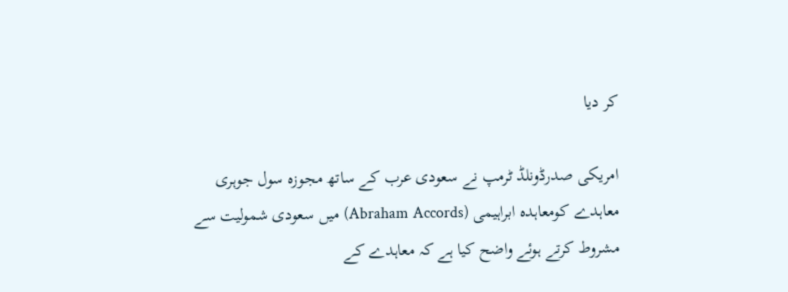کر دیا

امریکی صدرڈونلڈ ٹرمپ نے سعودی عرب کے ساتھ مجوزہ سول جوہری معاہدے کومعاہدہ ابراہیمی (Abraham Accords) میں سعودی شمولیت سے مشروط کرتے ہوئے واضح کیا ہے کہ معاہدے کے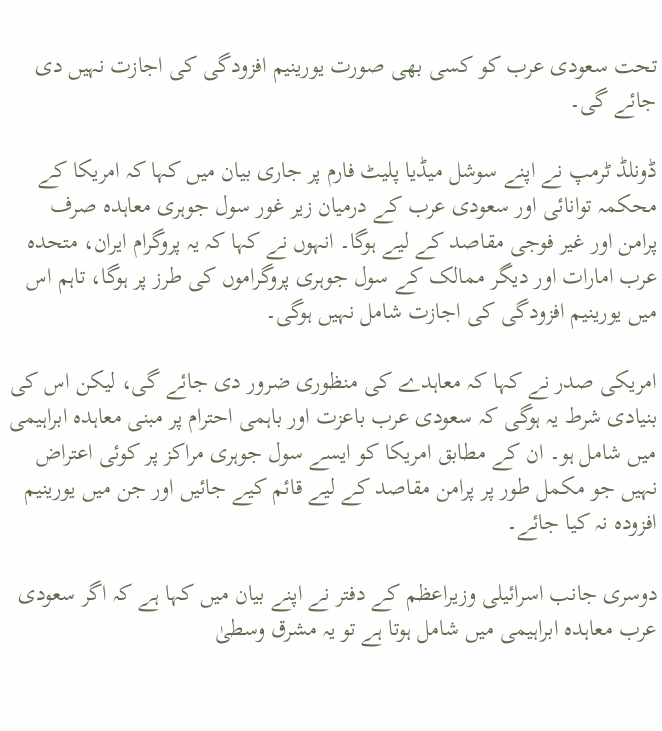تحت سعودی عرب کو کسی بھی صورت یورینیم افزودگی کی اجازت نہیں دی جائے گی۔

ڈونلڈ ٹرمپ نے اپنے سوشل میڈیا پلیٹ فارم پر جاری بیان میں کہا کہ امریکا کے محکمہ توانائی اور سعودی عرب کے درمیان زیر غور سول جوہری معاہدہ صرف پرامن اور غیر فوجی مقاصد کے لیے ہوگا۔ انہوں نے کہا کہ یہ پروگرام ایران، متحدہ عرب امارات اور دیگر ممالک کے سول جوہری پروگراموں کی طرز پر ہوگا، تاہم اس میں یورینیم افزودگی کی اجازت شامل نہیں ہوگی۔

امریکی صدر نے کہا کہ معاہدے کی منظوری ضرور دی جائے گی، لیکن اس کی بنیادی شرط یہ ہوگی کہ سعودی عرب باعزت اور باہمی احترام پر مبنی معاہدہ ابراہیمی میں شامل ہو۔ ان کے مطابق امریکا کو ایسے سول جوہری مراکز پر کوئی اعتراض نہیں جو مکمل طور پر پرامن مقاصد کے لیے قائم کیے جائیں اور جن میں یورینیم افزودہ نہ کیا جائے۔

دوسری جانب اسرائیلی وزیراعظم کے دفتر نے اپنے بیان میں کہا ہے کہ اگر سعودی عرب معاہدہ ابراہیمی میں شامل ہوتا ہے تو یہ مشرق وسطیٰ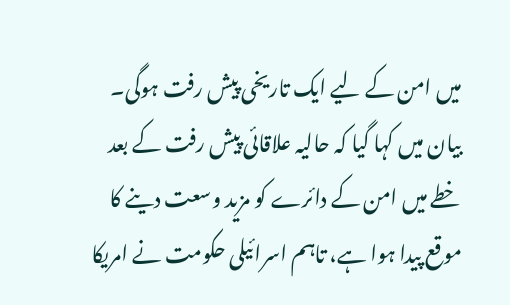میں امن کے لیے ایک تاریخی پیش رفت ہوگی۔ بیان میں کہا گیا کہ حالیہ علاقائی پیش رفت کے بعد خطے میں امن کے دائرے کو مزید وسعت دینے کا موقع پیدا ہوا ہے، تاہم اسرائیلی حکومت نے امریکا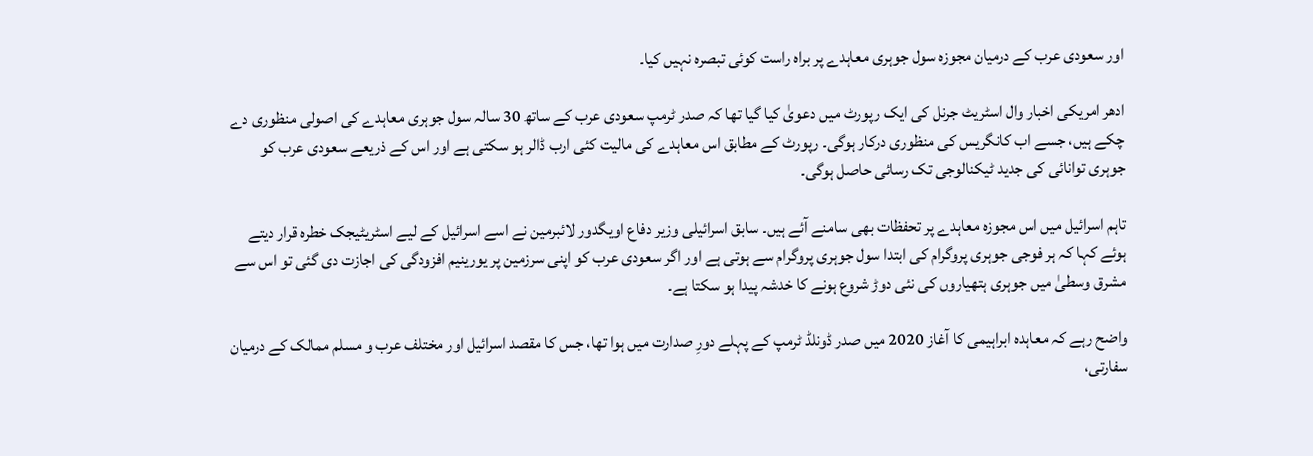اور سعودی عرب کے درمیان مجوزہ سول جوہری معاہدے پر براہ راست کوئی تبصرہ نہیں کیا۔

ادھر امریکی اخبار وال اسٹریٹ جرنل کی ایک رپورٹ میں دعویٰ کیا گیا تھا کہ صدر ٹرمپ سعودی عرب کے ساتھ 30 سالہ سول جوہری معاہدے کی اصولی منظوری دے چکے ہیں، جسے اب کانگریس کی منظوری درکار ہوگی۔ رپورٹ کے مطابق اس معاہدے کی مالیت کئی ارب ڈالر ہو سکتی ہے اور اس کے ذریعے سعودی عرب کو جوہری توانائی کی جدید ٹیکنالوجی تک رسائی حاصل ہوگی۔

تاہم اسرائیل میں اس مجوزہ معاہدے پر تحفظات بھی سامنے آئے ہیں۔ سابق اسرائیلی وزیر دفاع اویگدور لائبرمین نے اسے اسرائیل کے لیے اسٹریٹیجک خطرہ قرار دیتے ہوئے کہا کہ ہر فوجی جوہری پروگرام کی ابتدا سول جوہری پروگرام سے ہوتی ہے اور اگر سعودی عرب کو اپنی سرزمین پر یورینیم افزودگی کی اجازت دی گئی تو اس سے مشرق وسطیٰ میں جوہری ہتھیاروں کی نئی دوڑ شروع ہونے کا خدشہ پیدا ہو سکتا ہے۔

واضح رہے کہ معاہدہ ابراہیمی کا آغاز 2020 میں صدر ڈونلڈ ٹرمپ کے پہلے دورِ صدارت میں ہوا تھا، جس کا مقصد اسرائیل اور مختلف عرب و مسلم ممالک کے درمیان سفارتی،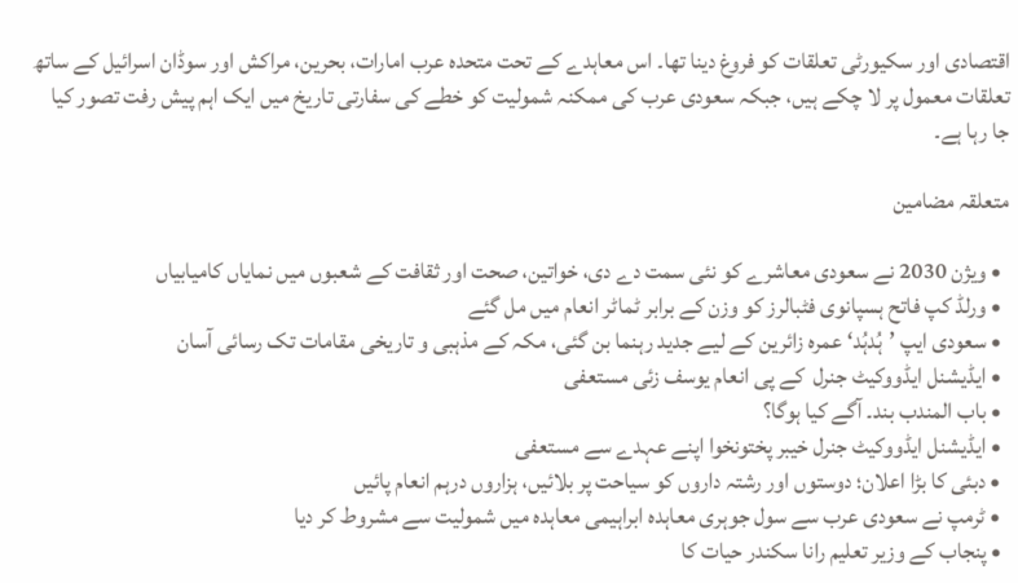اقتصادی اور سکیورٹی تعلقات کو فروغ دینا تھا۔ اس معاہدے کے تحت متحدہ عرب امارات، بحرین، مراکش اور سوڈان اسرائیل کے ساتھ تعلقات معمول پر لا چکے ہیں، جبکہ سعودی عرب کی ممکنہ شمولیت کو خطے کی سفارتی تاریخ میں ایک اہم پیش رفت تصور کیا جا رہا ہے۔

متعلقہ مضامین

  • ویژن 2030 نے سعودی معاشرے کو نئی سمت دے دی، خواتین، صحت اور ثقافت کے شعبوں میں نمایاں کامیابیاں
  • ورلڈ کپ فاتح ہسپانوی فٹبالرز کو وزن کے برابر ٹماٹر انعام میں مل گئے
  • سعودی ایپ ’ہُدہُد‘ عمرہ زائرین کے لیے جدید رہنما بن گئی، مکہ کے مذہبی و تاریخی مقامات تک رسائی آسان
  • ایڈیشنل ایڈووکیٹ جنرل  کے پی انعام یوسف زئی مستعفی
  • باب المندب بند۔ آگے کیا ہوگا؟
  • ایڈیشنل ایڈووکیٹ جنرل خیبر پختونخوا اپنے عہدے سے مستعفی
  • دبئی کا بڑا اعلان؛ دوستوں اور رشتہ داروں کو سیاحت پر بلائیں، ہزاروں درہم انعام پائیں
  • ٹرمپ نے سعودی عرب سے سول جوہری معاہدہ ابراہیمی معاہدہ میں شمولیت سے مشروط کر دیا
  • پنجاب کے وزیر تعلیم رانا سکندر حیات کا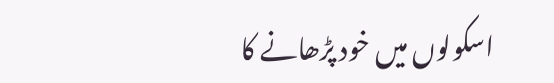اسکولوں میں خود پڑھانے کا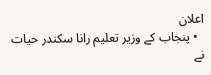اعلان
  • پنجاب کے وزیر تعلیم رانا سکندر حیات نے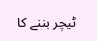ٹیچر بننے کا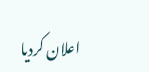اعلان کردیا